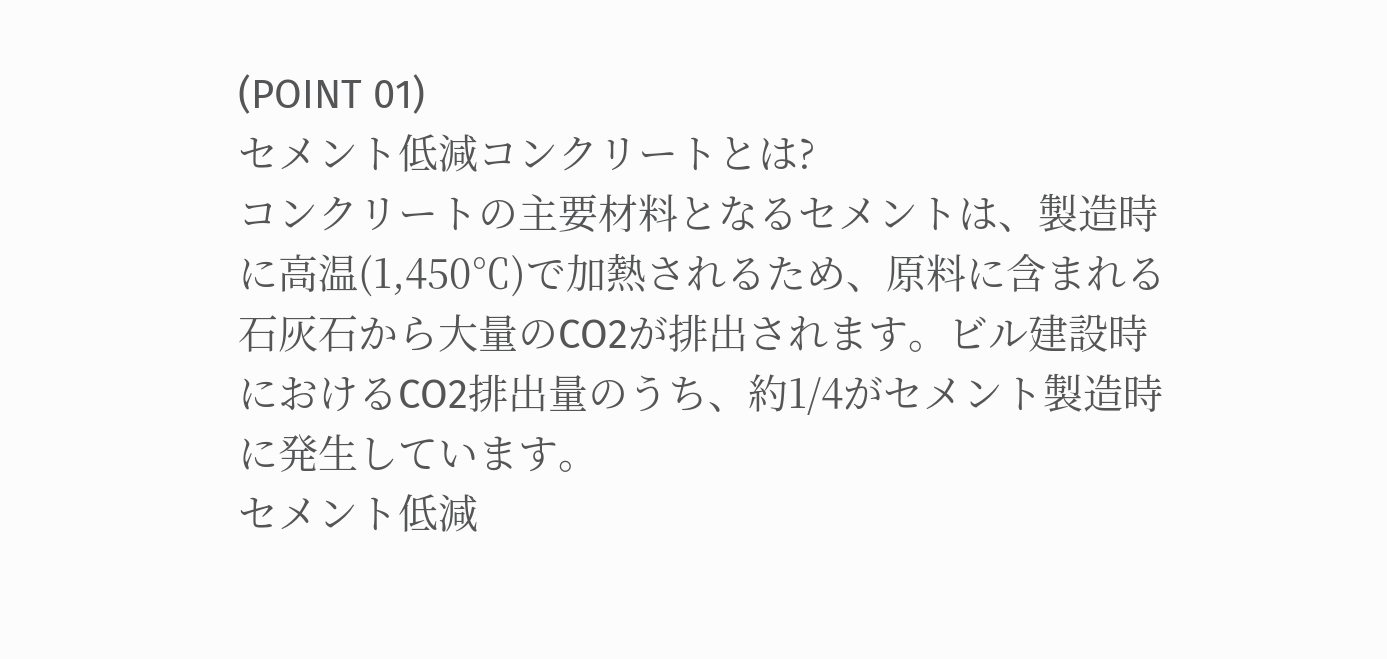(POINT 01)
セメント低減コンクリートとは?
コンクリートの主要材料となるセメントは、製造時に高温(1,450℃)で加熱されるため、原料に含まれる石灰石から大量のCO2が排出されます。ビル建設時におけるCO2排出量のうち、約1/4がセメント製造時に発生しています。
セメント低減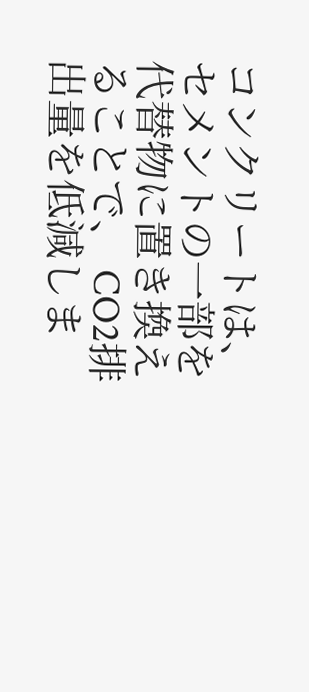コンクリートは、セメントの一部を代替物に置き換えることで、 CO2排出量を低減しま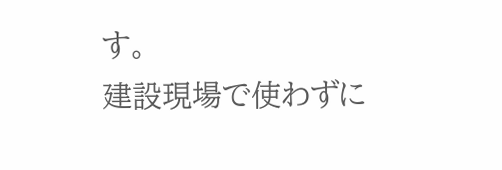す。
建設現場で使わずに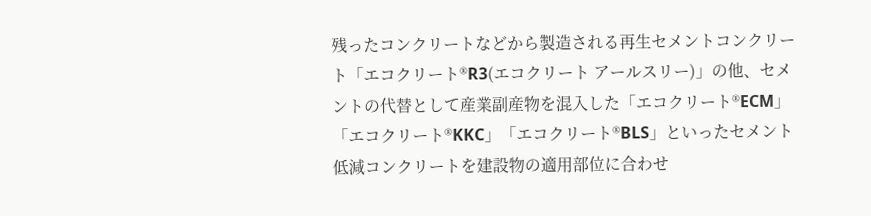残ったコンクリートなどから製造される再生セメントコンクリート「エコクリート®R3(エコクリート アールスリー)」の他、セメントの代替として産業副産物を混入した「エコクリート®ECM」「エコクリート®KKC」「エコクリート®BLS」といったセメント低減コンクリートを建設物の適用部位に合わせ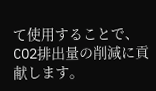て使用することで、CO2排出量の削減に貢献します。